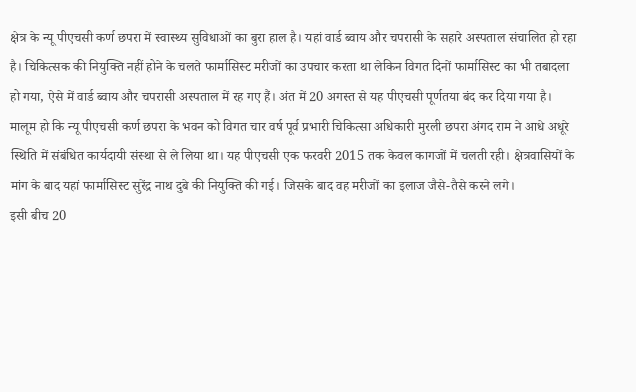क्षेत्र के न्यू पीएचसी कर्ण छपरा में स्वास्थ्य सुविधाओं का बुरा हाल है। यहां वार्ड ब्वाय और चपरासी के सहारे अस्पताल संचालित हो रहा है। चिकित्सक की नियुक्ति नहीं होने के चलते फार्मासिस्ट मरीजों का उपचार करता था लेकिन विगत दिनों फार्मासिस्ट का भी तबादला हो गया, ऐसे में वार्ड ब्वाय और चपरासी अस्पताल में रह गए हैं। अंत में 20 अगस्त से यह पीएचसी पूर्णतया बंद कर दिया गया है।
मालूम हो कि न्यू पीएचसी कर्ण छपरा के भवन को विगत चार वर्ष पूर्व प्रभारी चिकित्सा अधिकारी मुरली छपरा अंगद राम ने आधे अधूरे स्थिति में संबंधित कार्यदायी संस्था से ले लिया था। यह पीएचसी एक फरवरी 2015 तक केवल कागजों में चलती रही। क्षेत्रवासियों के मांग के बाद यहां फार्मासिस्ट सुरेंद्र नाथ दुबे की नियुक्ति की गई। जिसके बाद वह मरीजों का इलाज जैसे-तैसे करने लगे।
इसी बीच 20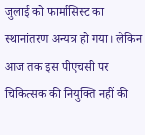जुलाई को फार्मासिस्ट का स्थानांतरण अन्यत्र हो गया। लेकिन आज तक इस पीएचसी पर चिकित्सक की नियुक्ति नहीं की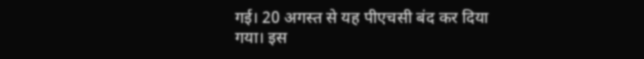गई। 20 अगस्त से यह पीएचसी बंद कर दिया गया। इस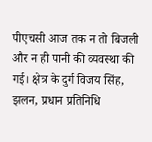पीएचसी आज तक न तो बिजली और न ही पानी की व्यवस्था की गई। क्षेत्र के दुर्ग विजय सिंह, झलन, प्रधान प्रतिनिधि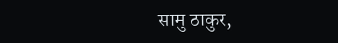सामु ठाकुर,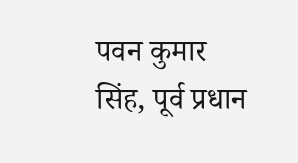पवन कुमार सिंह, पूर्व प्रधान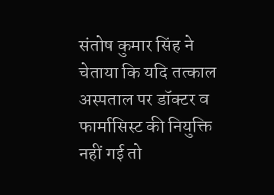संतोष कुमार सिंह ने चेताया कि यदि तत्काल अस्पताल पर डॉक्टर व फार्मासिस्ट की नियुक्ति नहीं गई तो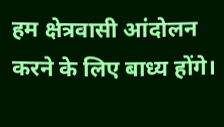हम क्षेत्रवासी आंदोलन करने के लिए बाध्य होंगे।